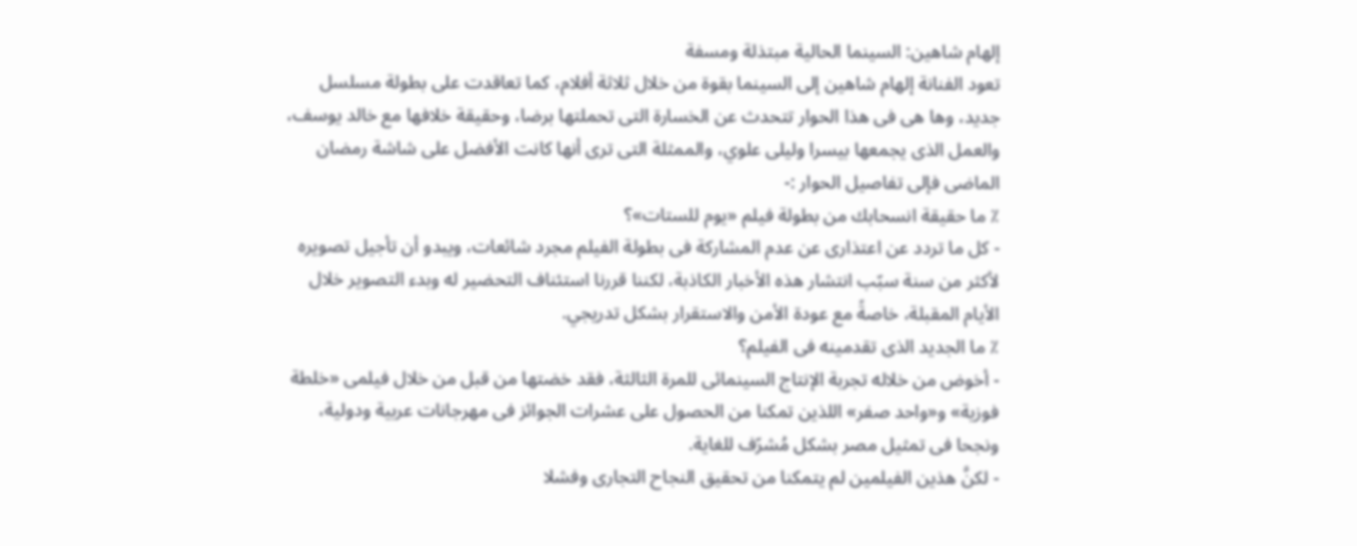إلهام شاهين: السينما الحالية مبتذلة ومسفة
تعود الفنانة إلهام شاهين إلى السينما بقوة من خلال ثلاثة أفلام، كما تعاقدت على بطولة مسلسل جديد، وها هى فى هذا الحوار تتحدث عن الخسارة التى تحملتها برضا، وحقيقة خلافها مع خالد يوسف، والعمل الذى يجمعها بيسرا وليلى علوي، والممثلة التى ترى أنها كانت الأفضل على شاشة رمضان الماضى فإلى تفاصيل الحوار :-
٪ ما حقيقة انسحابك من بطولة فيلم «يوم للستات»؟
- كل ما تردد عن اعتذارى عن عدم المشاركة فى بطولة الفيلم مجرد شائعات، ويبدو أن تأجيل تصويره لأكثر من سنة سبّب انتشار هذه الأخبار الكاذبة، لكننا قررنا استئناف التحضير له وبدء التصوير خلال الأيام المقبلة، خاصةً مع عودة الأمن والاستقرار بشكل تدريجي.
٪ ما الجديد الذى تقدمينه فى الفيلم؟
- أخوض من خلاله تجربة الإنتاج السينمائى للمرة الثالثة، فقد خضتها من قبل من خلال فيلمى «خلطة فوزية» و«واحد صفر» اللذين تمكنا من الحصول على عشرات الجوائز فى مهرجانات عربية ودولية، ونجحا فى تمثيل مصر بشكل مُشرّف للغاية.
- لكنَّ هذين الفيلمين لم يتمكنا من تحقيق النجاح التجارى وفشلا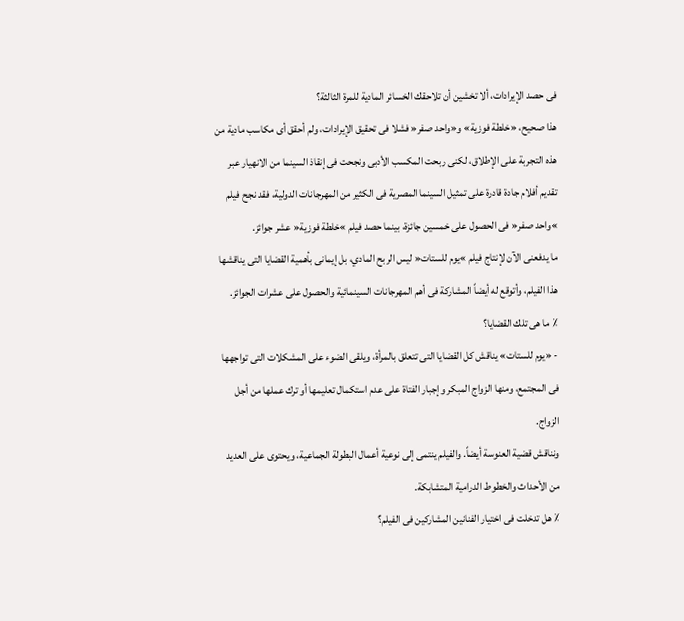فى حصد الإيرادات، ألا تخشين أن تلاحقك الخسائر المادية للمرة الثالثة؟
هذا صحيح، «خلطة فوزية» و«واحد صفر« فشلا فى تحقيق الإيرادات، ولم أحقق أى مكاسب مادية من هذه التجربة على الإطلاق، لكنى ربحت المكسب الأدبى ونجحت فى إنقاذ السينما من الانهيار عبر تقديم أفلام جادة قادرة على تمثيل السينما المصرية فى الكثير من المهرجانات الدولية، فقد نجح فيلم »واحد صفر« فى الحصول على خمسين جائزة، بينما حصد فيلم »خلطة فوزية« عشر جوائز.
ما يدفعنى الآن لإنتاج فيلم »يوم للستات« ليس الربح المادي، بل إيمانى بأهمية القضايا التى يناقشها هذا الفيلم، وأتوقع له أيضاً المشاركة فى أهم المهرجانات السينمائية والحصول على عشرات الجوائز.
٪ ما هى تلك القضايا؟
- «يوم للستات» يناقش كل القضايا التى تتعلق بالمرأة، ويلقى الضوء على المشكلات التى تواجهها فى المجتمع، ومنها الزواج المبكر وإجبار الفتاة على عدم استكمال تعليمها أو ترك عملها من أجل الزواج.
ونناقش قضية العنوسة أيضاً. والفيلم ينتمى إلى نوعية أعمال البطولة الجماعية، ويحتوى على العديد من الأحداث والخطوط الدرامية المتشابكة.
٪ هل تدخلت فى اختيار الفنانين المشاركين فى الفيلم؟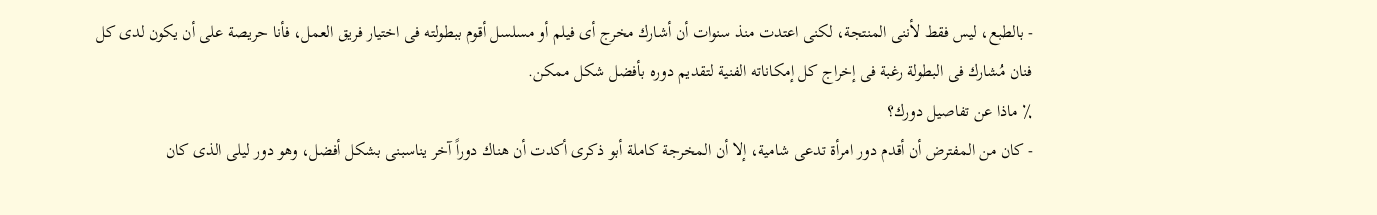- بالطبع، ليس فقط لأننى المنتجة، لكنى اعتدت منذ سنوات أن أشارك مخرج أى فيلم أو مسلسل أقوم ببطولته فى اختيار فريق العمل، فأنا حريصة على أن يكون لدى كل فنان مُشارك فى البطولة رغبة فى إخراج كل إمكاناته الفنية لتقديم دوره بأفضل شكل ممكن.
٪ ماذا عن تفاصيل دورك؟
- كان من المفترض أن أقدم دور امرأة تدعى شامية، إلا أن المخرجة كاملة أبو ذكرى أكدت أن هناك دوراً آخر يناسبنى بشكل أفضل، وهو دور ليلى الذى كان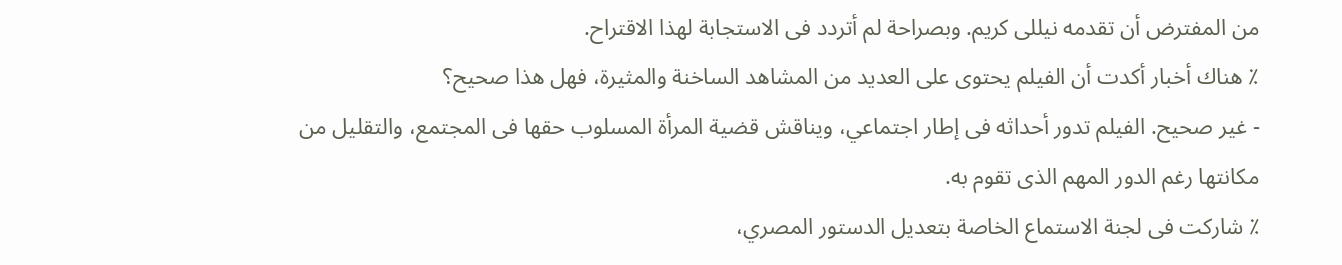من المفترض أن تقدمه نيللى كريم. وبصراحة لم أتردد فى الاستجابة لهذا الاقتراح.
٪ هناك أخبار أكدت أن الفيلم يحتوى على العديد من المشاهد الساخنة والمثيرة، فهل هذا صحيح؟
- غير صحيح. الفيلم تدور أحداثه فى إطار اجتماعي، ويناقش قضية المرأة المسلوب حقها فى المجتمع، والتقليل من مكانتها رغم الدور المهم الذى تقوم به.
٪ شاركت فى لجنة الاستماع الخاصة بتعديل الدستور المصري،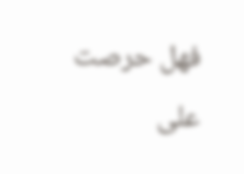فهل حرصت على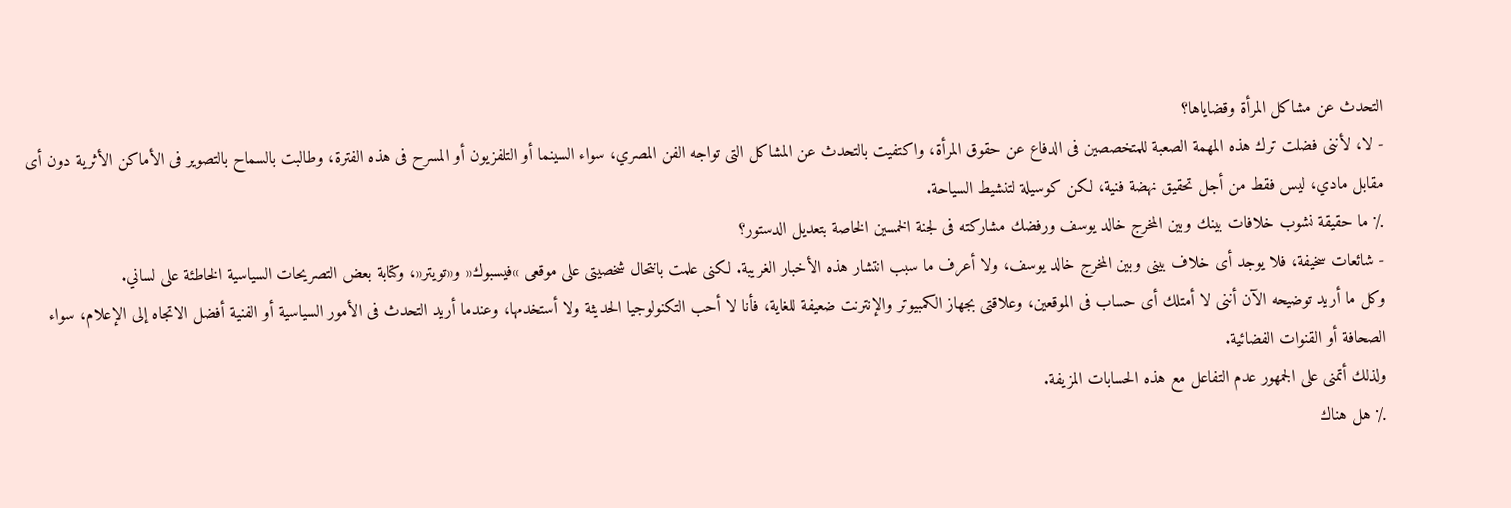التحدث عن مشاكل المرأة وقضاياها؟
- لا، لأننى فضلت ترك هذه المهمة الصعبة للمتخصصين فى الدفاع عن حقوق المرأة، واكتفيت بالتحدث عن المشاكل التى تواجه الفن المصري، سواء السينما أو التلفزيون أو المسرح فى هذه الفترة، وطالبت بالسماح بالتصوير فى الأماكن الأثرية دون أى مقابل مادي، ليس فقط من أجل تحقيق نهضة فنية، لكن كوسيلة لتنشيط السياحة.
٪ ما حقيقة نشوب خلافات بينك وبين المخرج خالد يوسف ورفضك مشاركته فى لجنة الخمسين الخاصة بتعديل الدستور؟
- شائعات سخيفة، فلا يوجد أى خلاف بينى وبين المخرج خالد يوسف، ولا أعرف ما سبب انتشار هذه الأخبار الغريبة. لكنى علمت بانتحال شخصيتى على موقعى »فيسبوك« و«تويتر«، وكتابة بعض التصريحات السياسية الخاطئة على لساني.
وكل ما أريد توضيحه الآن أننى لا أمتلك أى حساب فى الموقعين، وعلاقتى بجهاز الكمبيوتر والإنترنت ضعيفة للغاية، فأنا لا أحب التكنولوجيا الحديثة ولا أستخدمها، وعندما أريد التحدث فى الأمور السياسية أو الفنية أفضل الاتجاه إلى الإعلام، سواء الصحافة أو القنوات الفضائية.
ولذلك أتمنى على الجمهور عدم التفاعل مع هذه الحسابات المزيفة.
٪ هل هناك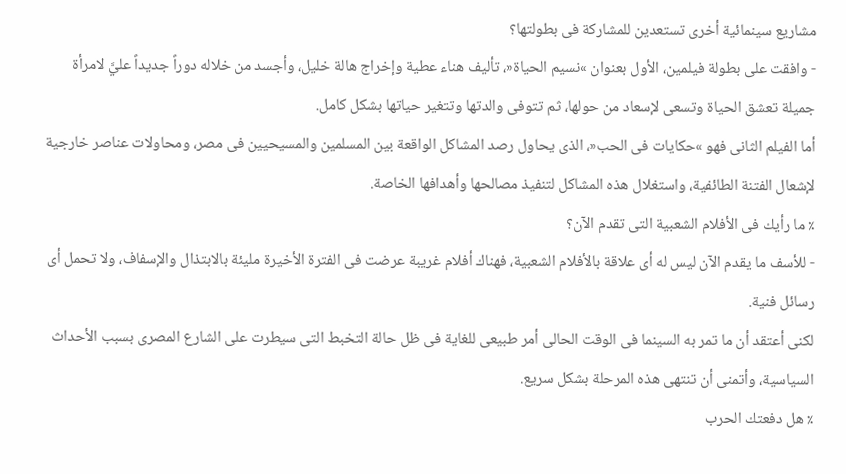مشاريع سينمائية أخرى تستعدين للمشاركة فى بطولتها؟
- وافقت على بطولة فيلمين، الأول بعنوان »نسيم الحياة«، تأليف هناء عطية وإخراج هالة خليل، وأجسد من خلاله دوراً جديداً عليَّ لامرأة جميلة تعشق الحياة وتسعى لإسعاد من حولها، ثم تتوفى والدتها وتتغير حياتها بشكل كامل.
أما الفيلم الثانى فهو »حكايات فى الحب«، الذى يحاول رصد المشاكل الواقعة بين المسلمين والمسيحيين فى مصر، ومحاولات عناصر خارجية لإشعال الفتنة الطائفية، واستغلال هذه المشاكل لتنفيذ مصالحها وأهدافها الخاصة.
٪ ما رأيك فى الأفلام الشعبية التى تقدم الآن؟
- للأسف ما يقدم الآن ليس له أى علاقة بالأفلام الشعبية، فهناك أفلام غريبة عرضت فى الفترة الأخيرة مليئة بالابتذال والإسفاف، ولا تحمل أى رسائل فنية.
لكنى أعتقد أن ما تمر به السينما فى الوقت الحالى أمر طبيعى للغاية فى ظل حالة التخبط التى سيطرت على الشارع المصرى بسبب الأحداث السياسية، وأتمنى أن تنتهى هذه المرحلة بشكل سريع.
٪ هل دفعتك الحرب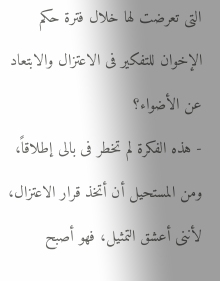التى تعرضت لها خلال فترة حكم الإخوان للتفكير فى الاعتزال والابتعاد عن الأضواء؟
- هذه الفكرة لم تخطر فى بالى إطلاقاً، ومن المستحيل أن أتخذ قرار الاعتزال، لأننى أعشق التمثيل، فهو أصبح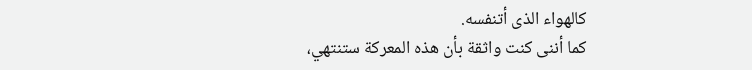كالهواء الذى أتنفسه.
كما أننى كنت واثقة بأن هذه المعركة ستنتهي،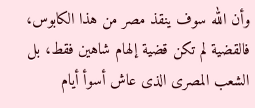وأن الله سوف ينقذ مصر من هذا الكابوس، فالقضية لم تكن قضية إلهام شاهين فقط، بل الشعب المصرى الذى عاش أسوأ أيام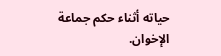حياته أثناء حكم جماعة الإخوان.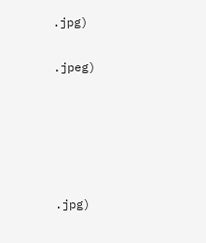.jpg)

.jpeg)





.jpg)